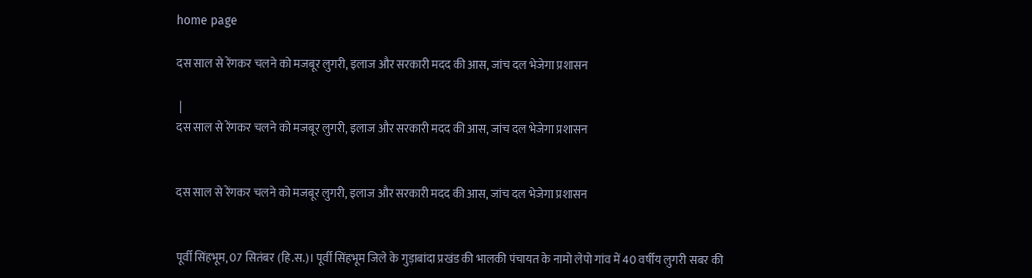home page

दस साल से रेंगकर चलने को मजबूर लुगरी, इलाज और सरकारी मदद की आस, जांच दल भेजेगा प्रशासन

 |
दस साल से रेंगकर चलने को मजबूर लुगरी, इलाज और सरकारी मदद की आस, जांच दल भेजेगा प्रशासन


दस साल से रेंगकर चलने को मजबूर लुगरी, इलाज और सरकारी मदद की आस, जांच दल भेजेगा प्रशासन


पूर्वी सिंहभूम, 07 सितंबर (हि.स.)। पूर्वी सिंहभूम जिले के गुड़ाबांदा प्रखंड की भालकी पंचायत के नामो लेपो गांव में 40 वर्षीय लुगरी सबर की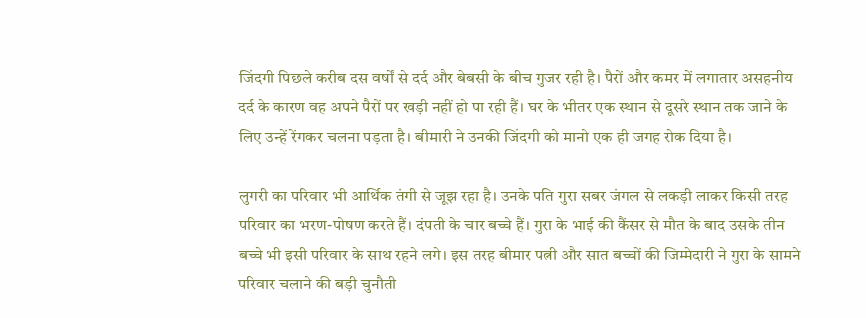जिंदगी पिछले करीब दस वर्षों से दर्द और बेबसी के बीच गुजर रही है। पैरों और कमर में लगातार असहनीय दर्द के कारण वह अपने पैरों पर खड़ी नहीं हो पा रही हैं। घर के भीतर एक स्थान से दूसरे स्थान तक जाने के लिए उन्हें रेंगकर चलना पड़ता है। बीमारी ने उनकी जिंदगी को मानो एक ही जगह रोक दिया है।

लुगरी का परिवार भी आर्थिक तंगी से जूझ रहा है। उनके पति गुरा सबर जंगल से लकड़ी लाकर किसी तरह परिवार का भरण-पोषण करते हैं। दंपती के चार बच्चे हैं। गुरा के भाई की कैंसर से मौत के बाद उसके तीन बच्चे भी इसी परिवार के साथ रहने लगे। इस तरह बीमार पत्नी और सात बच्चों की जिम्मेदारी ने गुरा के सामने परिवार चलाने की बड़ी चुनौती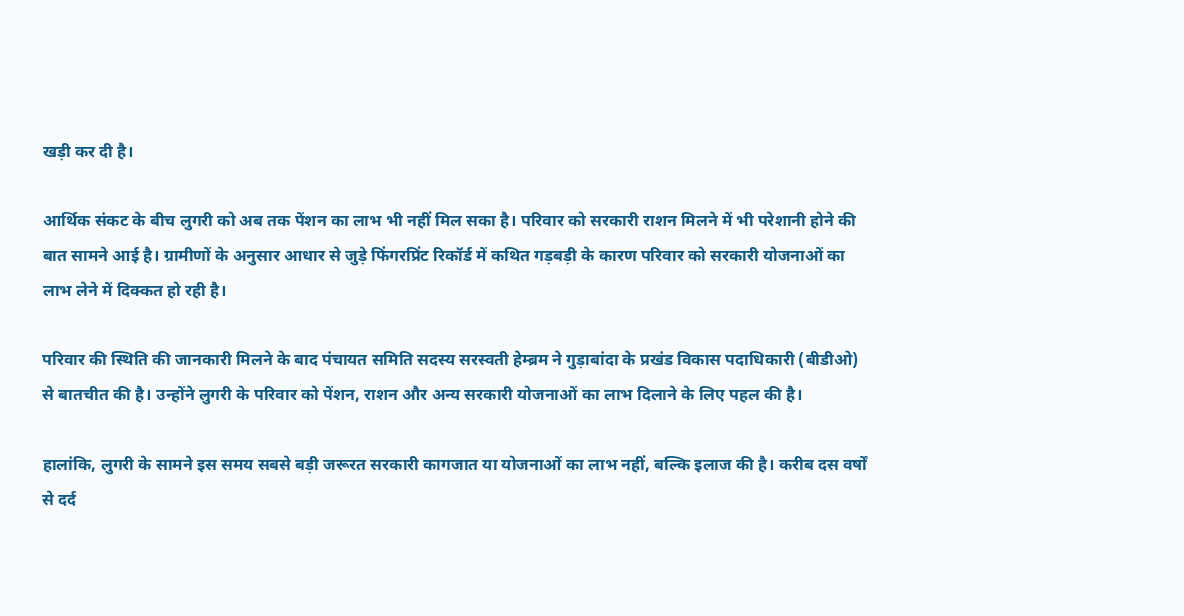खड़ी कर दी है।

आर्थिक संकट के बीच लुगरी को अब तक पेंशन का लाभ भी नहीं मिल सका है। परिवार को सरकारी राशन मिलने में भी परेशानी होने की बात सामने आई है। ग्रामीणों के अनुसार आधार से जुड़े फिंगरप्रिंट रिकॉर्ड में कथित गड़बड़ी के कारण परिवार को सरकारी योजनाओं का लाभ लेने में दिक्कत हो रही है।

परिवार की स्थिति की जानकारी मिलने के बाद पंचायत समिति सदस्य सरस्वती हेम्ब्रम ने गुड़ाबांदा के प्रखंड विकास पदाधिकारी (बीडीओ) से बातचीत की है। उन्होंने लुगरी के परिवार को पेंशन, राशन और अन्य सरकारी योजनाओं का लाभ दिलाने के लिए पहल की है।

हालांकि, लुगरी के सामने इस समय सबसे बड़ी जरूरत सरकारी कागजात या योजनाओं का लाभ नहीं, बल्कि इलाज की है। करीब दस वर्षों से दर्द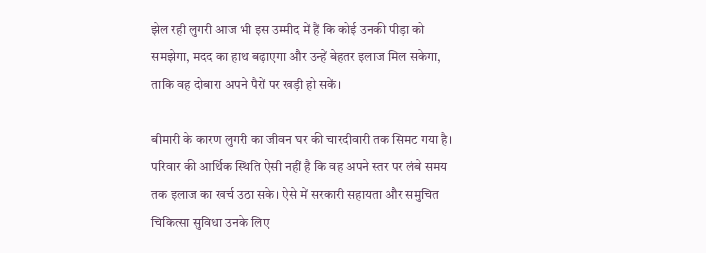झेल रही लुगरी आज भी इस उम्मीद में हैं कि कोई उनकी पीड़ा को समझेगा, मदद का हाथ बढ़ाएगा और उन्हें बेहतर इलाज मिल सकेगा, ताकि वह दोबारा अपने पैरों पर खड़ी हो सकें।

बीमारी के कारण लुगरी का जीवन घर की चारदीवारी तक सिमट गया है। परिवार की आर्थिक स्थिति ऐसी नहीं है कि वह अपने स्तर पर लंबे समय तक इलाज का खर्च उठा सके। ऐसे में सरकारी सहायता और समुचित चिकित्सा सुविधा उनके लिए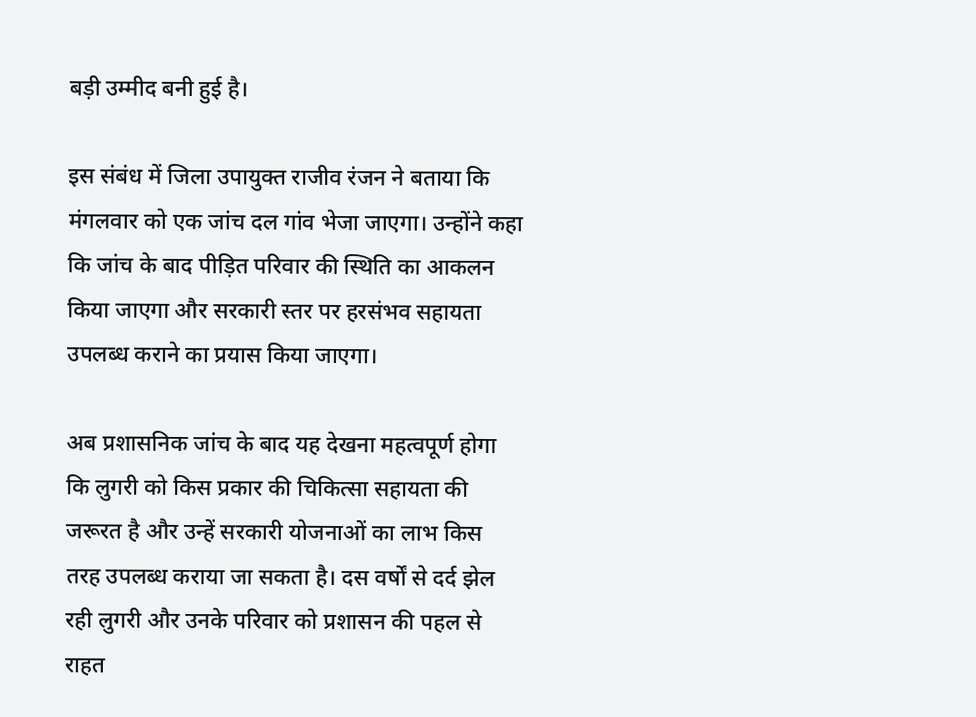बड़ी उम्मीद बनी हुई है।

इस संबंध में जिला उपायुक्त राजीव रंजन ने बताया कि मंगलवार को एक जांच दल गांव भेजा जाएगा। उन्होंने कहा कि जांच के बाद पीड़ित परिवार की स्थिति का आकलन किया जाएगा और सरकारी स्तर पर हरसंभव सहायता उपलब्ध कराने का प्रयास किया जाएगा।

अब प्रशासनिक जांच के बाद यह देखना महत्वपूर्ण होगा कि लुगरी को किस प्रकार की चिकित्सा सहायता की जरूरत है और उन्हें सरकारी योजनाओं का लाभ किस तरह उपलब्ध कराया जा सकता है। दस वर्षों से दर्द झेल रही लुगरी और उनके परिवार को प्रशासन की पहल से राहत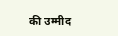की उम्मीद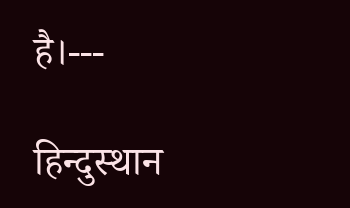है।---

हिन्दुस्थान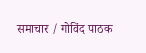समाचार / गोविंद पाठक